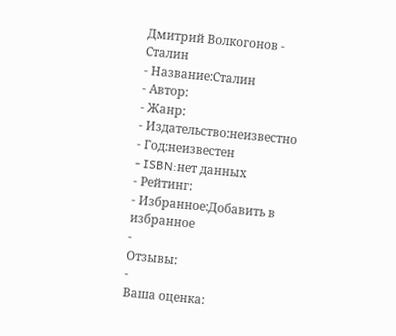Дмитрий Волкогонов - Сталин
- Название:Сталин
- Автор:
- Жанр:
- Издательство:неизвестно
- Год:неизвестен
- ISBN:нет данных
- Рейтинг:
- Избранное:Добавить в избранное
-
Отзывы:
-
Ваша оценка: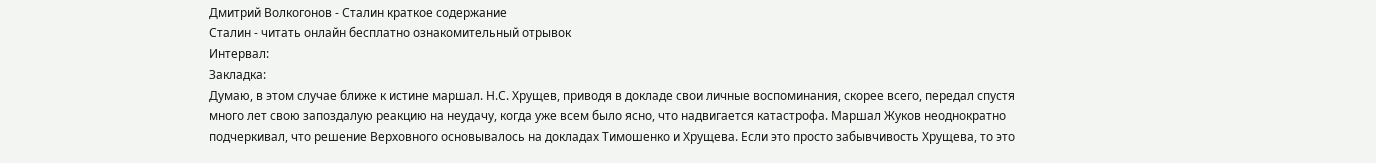Дмитрий Волкогонов - Сталин краткое содержание
Сталин - читать онлайн бесплатно ознакомительный отрывок
Интервал:
Закладка:
Думаю, в этом случае ближе к истине маршал. Н.С. Хрущев, приводя в докладе свои личные воспоминания, скорее всего, передал спустя много лет свою запоздалую реакцию на неудачу, когда уже всем было ясно, что надвигается катастрофа. Маршал Жуков неоднократно подчеркивал, что решение Верховного основывалось на докладах Тимошенко и Хрущева. Если это просто забывчивость Хрущева, то это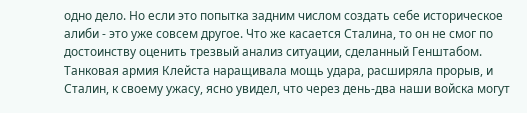одно дело. Но если это попытка задним числом создать себе историческое алиби - это уже совсем другое. Что же касается Сталина, то он не смог по достоинству оценить трезвый анализ ситуации, сделанный Генштабом.
Танковая армия Клейста наращивала мощь удара, расширяла прорыв, и Сталин, к своему ужасу, ясно увидел, что через день-два наши войска могут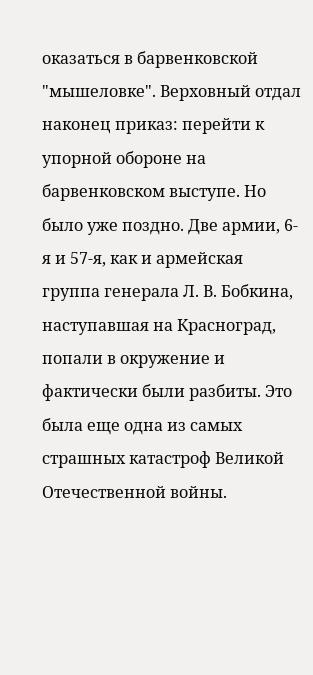оказаться в барвенковской "мышеловке". Верховный отдал наконец приказ: перейти к упорной обороне на барвенковском выступе. Но было уже поздно. Две армии, 6-я и 57-я, как и армейская группа генерала Л. В. Бобкина, наступавшая на Красноград, попали в окружение и фактически были разбиты. Это была еще одна из самых страшных катастроф Великой Отечественной войны.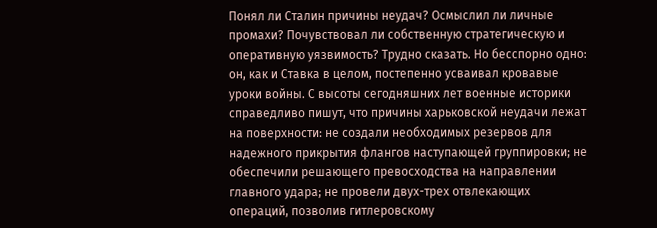Понял ли Сталин причины неудач? Осмыслил ли личные промахи? Почувствовал ли собственную стратегическую и оперативную уязвимость? Трудно сказать. Но бесспорно одно: он, как и Ставка в целом, постепенно усваивал кровавые уроки войны. С высоты сегодняшних лет военные историки справедливо пишут, что причины харьковской неудачи лежат на поверхности: не создали необходимых резервов для надежного прикрытия флангов наступающей группировки; не обеспечили решающего превосходства на направлении главного удара; не провели двух-трех отвлекающих операций, позволив гитлеровскому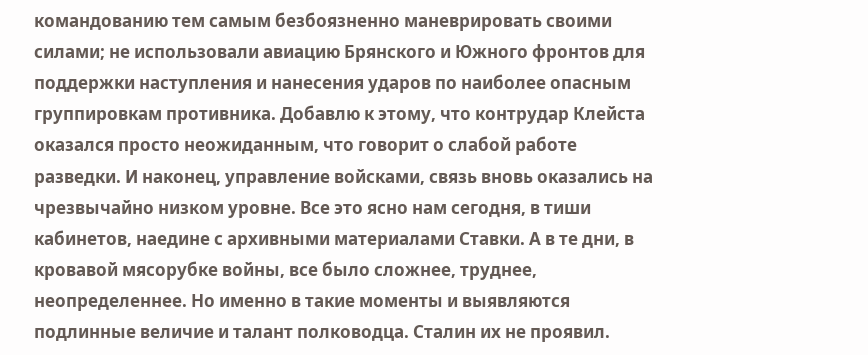командованию тем самым безбоязненно маневрировать своими силами; не использовали авиацию Брянского и Южного фронтов для поддержки наступления и нанесения ударов по наиболее опасным группировкам противника. Добавлю к этому, что контрудар Клейста оказался просто неожиданным, что говорит о слабой работе разведки. И наконец, управление войсками, связь вновь оказались на чрезвычайно низком уровне. Все это ясно нам сегодня, в тиши кабинетов, наедине с архивными материалами Ставки. А в те дни, в кровавой мясорубке войны, все было сложнее, труднее, неопределеннее. Но именно в такие моменты и выявляются подлинные величие и талант полководца. Сталин их не проявил.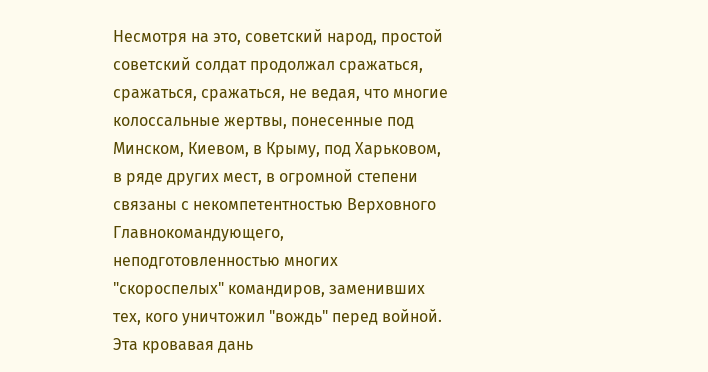Несмотря на это, советский народ, простой советский солдат продолжал сражаться, сражаться, сражаться, не ведая, что многие колоссальные жертвы, понесенные под Минском, Киевом, в Крыму, под Харьковом, в ряде других мест, в огромной степени связаны с некомпетентностью Верховного Главнокомандующего, неподготовленностью многих "скороспелых" командиров, заменивших тех, кого уничтожил "вождь" перед войной. Эта кровавая дань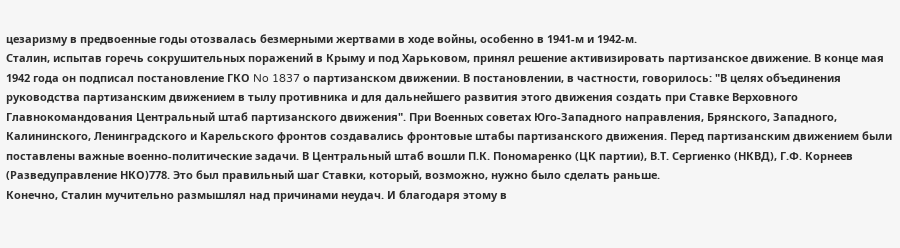цезаризму в предвоенные годы отозвалась безмерными жертвами в ходе войны, особенно в 1941-м и 1942-м.
Сталин, испытав горечь сокрушительных поражений в Крыму и под Харьковом, принял решение активизировать партизанское движение. В конце мая 1942 года он подписал постановление ГКО No 1837 о партизанском движении. В постановлении, в частности, говорилось: "В целях объединения руководства партизанским движением в тылу противника и для дальнейшего развития этого движения создать при Ставке Верховного Главнокомандования Центральный штаб партизанского движения". При Военных советах Юго-Западного направления, Брянского, Западного, Калининского, Ленинградского и Карельского фронтов создавались фронтовые штабы партизанского движения. Перед партизанским движением были поставлены важные военно-политические задачи. В Центральный штаб вошли П.К. Пономаренко (ЦК партии), В.Т. Сергиенко (НКВД), Г.Ф. Корнеев (Разведуправление НКО)778. Это был правильный шаг Ставки, который, возможно, нужно было сделать раньше.
Конечно, Сталин мучительно размышлял над причинами неудач. И благодаря этому в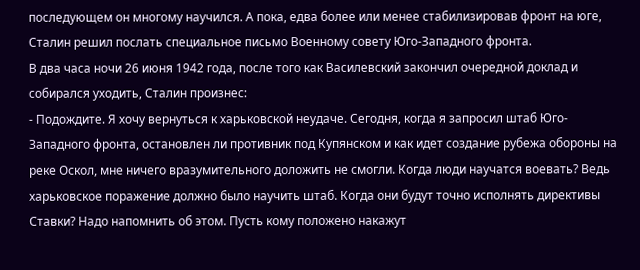последующем он многому научился. А пока, едва более или менее стабилизировав фронт на юге, Сталин решил послать специальное письмо Военному совету Юго-Западного фронта.
В два часа ночи 26 июня 1942 года, после того как Василевский закончил очередной доклад и собирался уходить, Сталин произнес:
- Подождите. Я хочу вернуться к харьковской неудаче. Сегодня, когда я запросил штаб Юго-Западного фронта, остановлен ли противник под Купянском и как идет создание рубежа обороны на реке Оскол, мне ничего вразумительного доложить не смогли. Когда люди научатся воевать? Ведь харьковское поражение должно было научить штаб. Когда они будут точно исполнять директивы Ставки? Надо напомнить об этом. Пусть кому положено накажут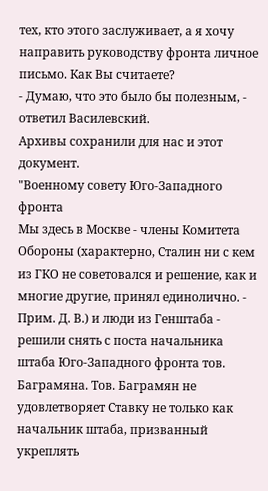тех, кто этого заслуживает, а я хочу направить руководству фронта личное письмо. Как Вы считаете?
- Думаю, что это было бы полезным, - ответил Василевский.
Архивы сохранили для нас и этот документ.
"Военному совету Юго-Западного фронта
Мы здесь в Москве - члены Комитета Обороны (характерно, Сталин ни с кем из ГКО не советовался и решение, как и многие другие, принял единолично. - Прим. Д. В.) и люди из Генштаба - решили снять с поста начальника штаба Юго-Западного фронта тов. Баграмяна. Тов. Баграмян не удовлетворяет Ставку не только как начальник штаба, призванный укреплять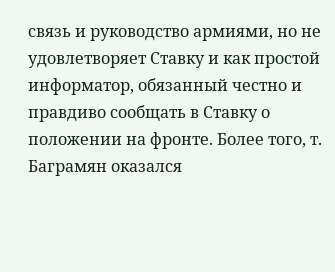связь и руководство армиями, но не удовлетворяет Ставку и как простой информатор, обязанный честно и правдиво сообщать в Ставку о положении на фронте. Более того, т. Баграмян оказался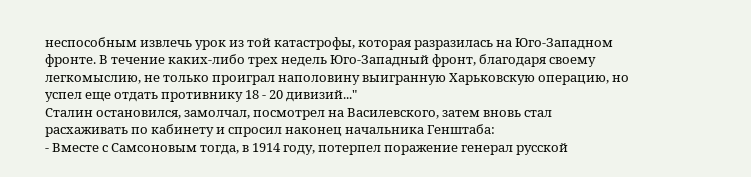неспособным извлечь урок из той катастрофы, которая разразилась на Юго-Западном фронте. В течение каких-либо трех недель Юго-Западный фронт, благодаря своему легкомыслию, не только проиграл наполовину выигранную Харьковскую операцию, но успел еще отдать противнику 18 - 20 дивизий..."
Сталин остановился, замолчал, посмотрел на Василевского, затем вновь стал расхаживать по кабинету и спросил наконец начальника Генштаба:
- Вместе с Самсоновым тогда, в 1914 году, потерпел поражение генерал русской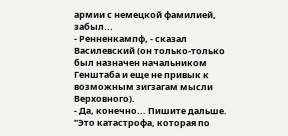армии с немецкой фамилией, забыл...
- Ренненкампф, - сказал Василевский (он только-только был назначен начальником Генштаба и еще не привык к возможным зигзагам мысли Верховного).
- Да, конечно... Пишите дальше.
"Это катастрофа, которая по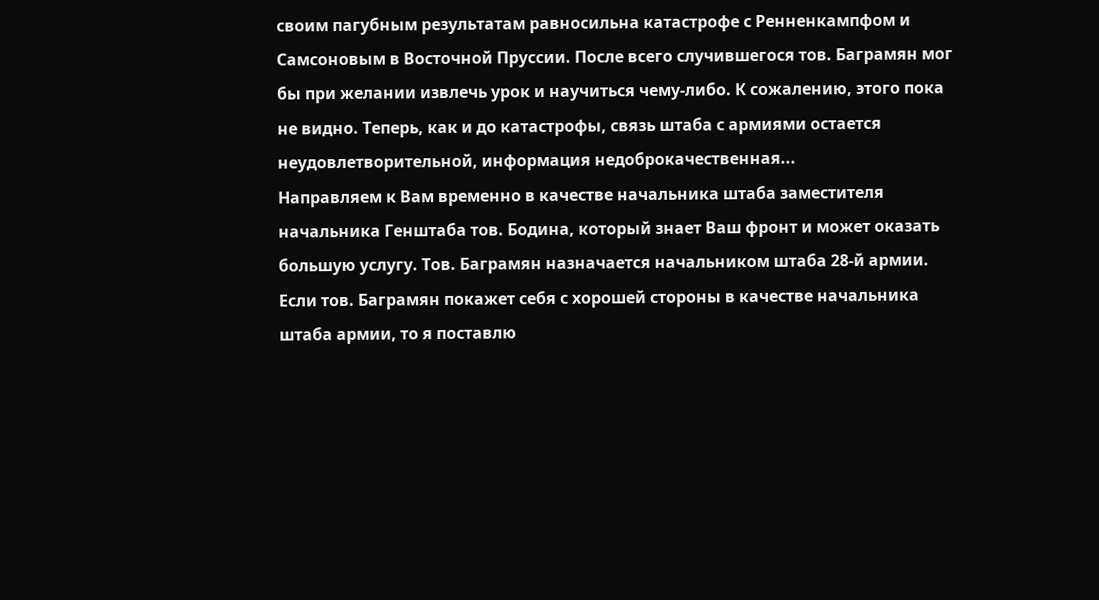своим пагубным результатам равносильна катастрофе с Ренненкампфом и Самсоновым в Восточной Пруссии. После всего случившегося тов. Баграмян мог бы при желании извлечь урок и научиться чему-либо. К сожалению, этого пока не видно. Теперь, как и до катастрофы, связь штаба с армиями остается неудовлетворительной, информация недоброкачественная...
Направляем к Вам временно в качестве начальника штаба заместителя начальника Генштаба тов. Бодина, который знает Ваш фронт и может оказать большую услугу. Тов. Баграмян назначается начальником штаба 28-й армии. Если тов. Баграмян покажет себя с хорошей стороны в качестве начальника штаба армии, то я поставлю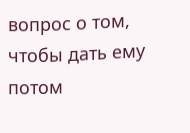вопрос о том, чтобы дать ему потом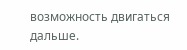возможность двигаться дальше.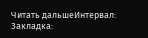Читать дальшеИнтервал:
Закладка: